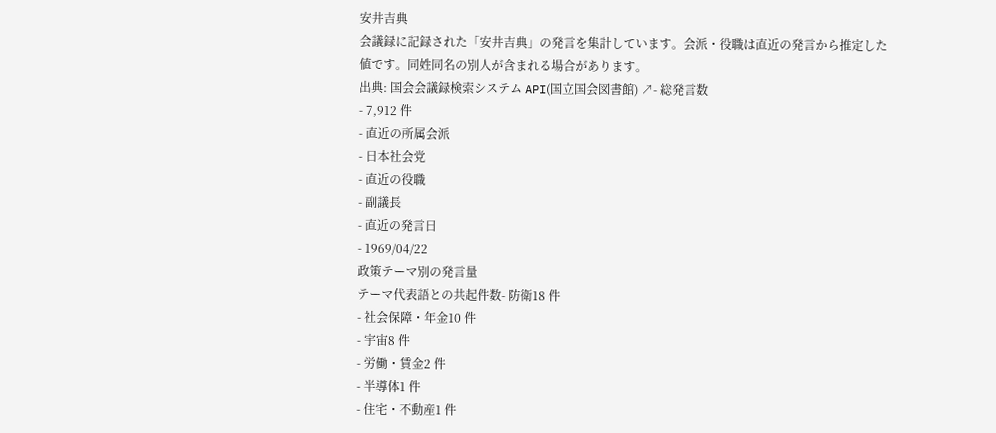安井吉典
会議録に記録された「安井吉典」の発言を集計しています。会派・役職は直近の発言から推定した値です。同姓同名の別人が含まれる場合があります。
出典: 国会会議録検索システム API(国立国会図書館) ↗- 総発言数
- 7,912 件
- 直近の所属会派
- 日本社会党
- 直近の役職
- 副議長
- 直近の発言日
- 1969/04/22
政策テーマ別の発言量
テーマ代表語との共起件数- 防衛18 件
- 社会保障・年金10 件
- 宇宙8 件
- 労働・賃金2 件
- 半導体1 件
- 住宅・不動産1 件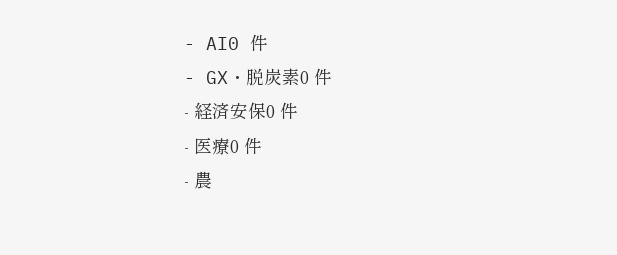- AI0 件
- GX・脱炭素0 件
- 経済安保0 件
- 医療0 件
- 農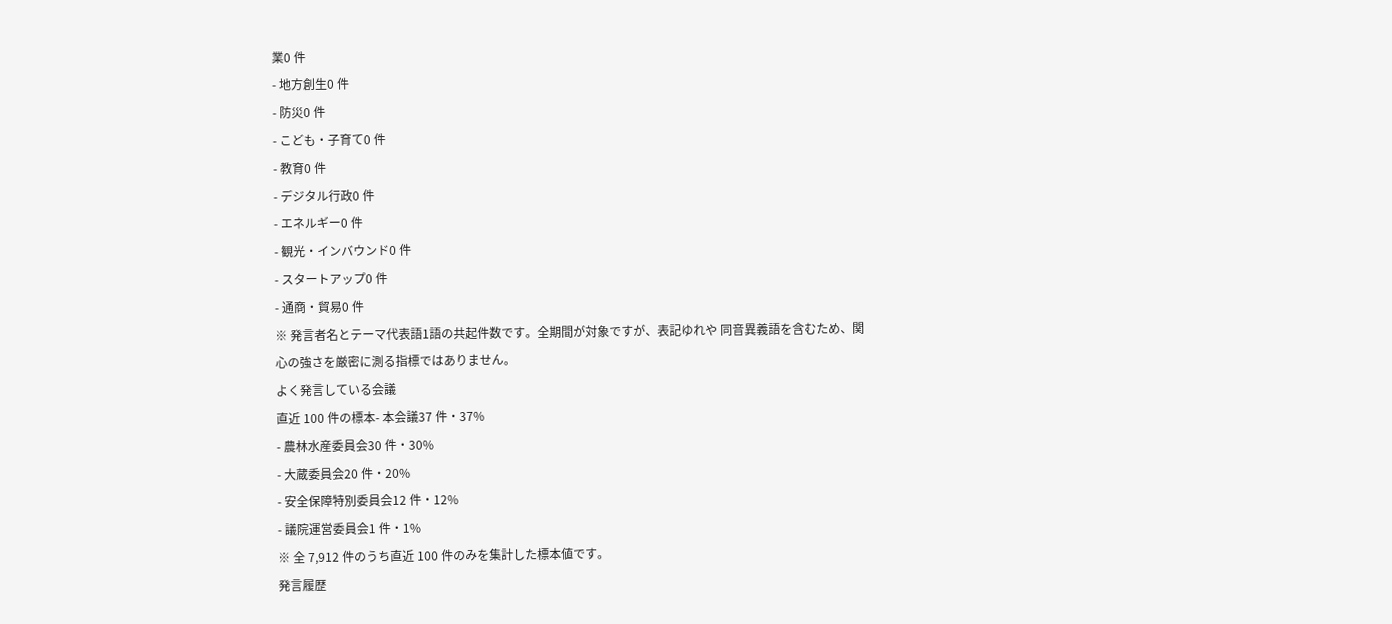業0 件
- 地方創生0 件
- 防災0 件
- こども・子育て0 件
- 教育0 件
- デジタル行政0 件
- エネルギー0 件
- 観光・インバウンド0 件
- スタートアップ0 件
- 通商・貿易0 件
※ 発言者名とテーマ代表語1語の共起件数です。全期間が対象ですが、表記ゆれや 同音異義語を含むため、関心の強さを厳密に測る指標ではありません。
よく発言している会議
直近 100 件の標本- 本会議37 件・37%
- 農林水産委員会30 件・30%
- 大蔵委員会20 件・20%
- 安全保障特別委員会12 件・12%
- 議院運営委員会1 件・1%
※ 全 7,912 件のうち直近 100 件のみを集計した標本値です。
発言履歴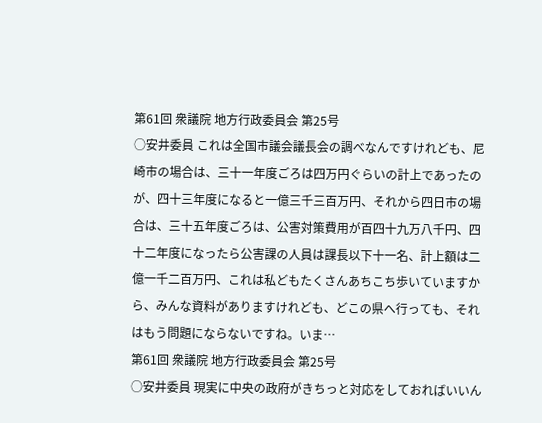第61回 衆議院 地方行政委員会 第25号
○安井委員 これは全国市議会議長会の調べなんですけれども、尼崎市の場合は、三十一年度ごろは四万円ぐらいの計上であったのが、四十三年度になると一億三千三百万円、それから四日市の場合は、三十五年度ごろは、公害対策費用が百四十九万八千円、四十二年度になったら公害課の人員は課長以下十一名、計上額は二億一千二百万円、これは私どもたくさんあちこち歩いていますから、みんな資料がありますけれども、どこの県へ行っても、それはもう問題にならないですね。いま…
第61回 衆議院 地方行政委員会 第25号
○安井委員 現実に中央の政府がきちっと対応をしておればいいん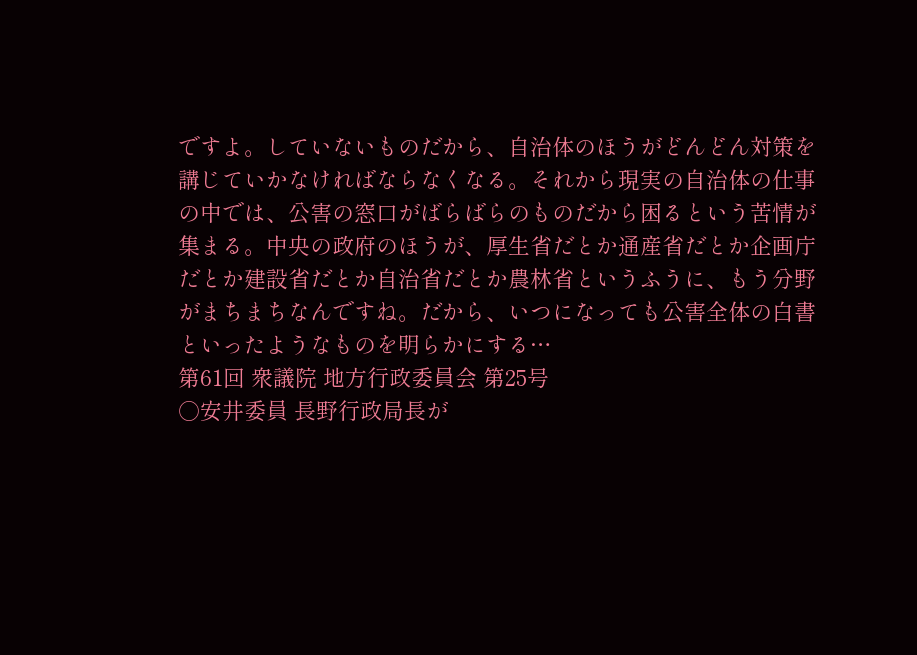ですよ。していないものだから、自治体のほうがどんどん対策を講じていかなければならなくなる。それから現実の自治体の仕事の中では、公害の窓口がばらばらのものだから困るという苦情が集まる。中央の政府のほうが、厚生省だとか通産省だとか企画庁だとか建設省だとか自治省だとか農林省というふうに、もう分野がまちまちなんですね。だから、いつになっても公害全体の白書といったようなものを明らかにする…
第61回 衆議院 地方行政委員会 第25号
○安井委員 長野行政局長が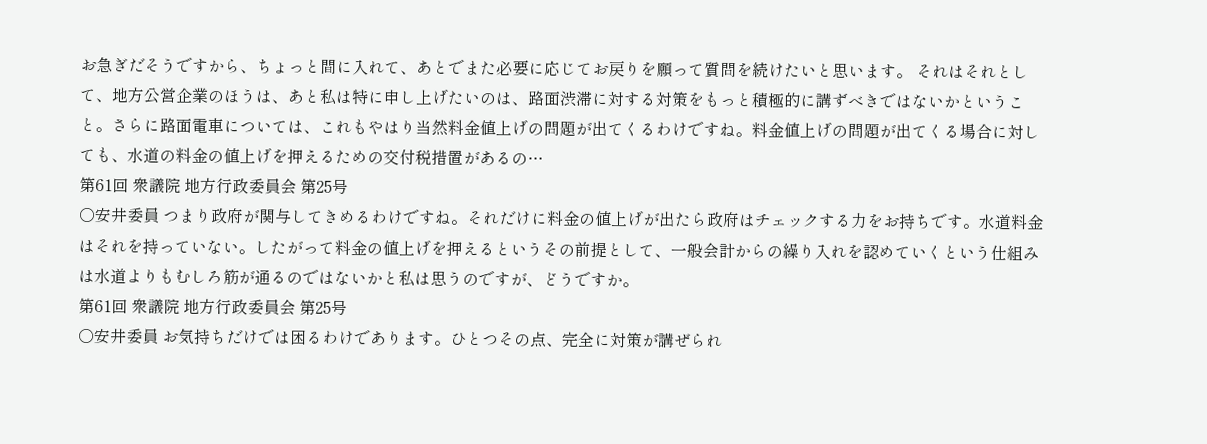お急ぎだそうですから、ちょっと間に入れて、あとでまた必要に応じてお戻りを願って質問を続けたいと思います。 それはそれとして、地方公営企業のほうは、あと私は特に申し上げたいのは、路面渋滞に対する対策をもっと積極的に講ずべきではないかということ。さらに路面電車については、これもやはり当然料金値上げの問題が出てくるわけですね。料金値上げの問題が出てくる場合に対しても、水道の料金の値上げを押えるための交付税措置があるの…
第61回 衆議院 地方行政委員会 第25号
○安井委員 つまり政府が関与してきめるわけですね。それだけに料金の値上げが出たら政府はチェックする力をお持ちです。水道料金はそれを持っていない。したがって料金の値上げを押えるというその前提として、一般会計からの繰り入れを認めていくという仕組みは水道よりもむしろ筋が通るのではないかと私は思うのですが、どうですか。
第61回 衆議院 地方行政委員会 第25号
○安井委員 お気持ちだけでは困るわけであります。ひとつその点、完全に対策が講ぜられ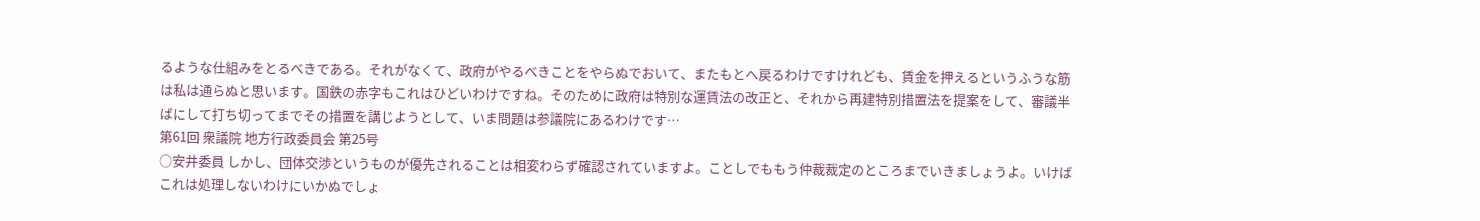るような仕組みをとるべきである。それがなくて、政府がやるべきことをやらぬでおいて、またもとへ戻るわけですけれども、賃金を押えるというふうな筋は私は通らぬと思います。国鉄の赤字もこれはひどいわけですね。そのために政府は特別な運賃法の改正と、それから再建特別措置法を提案をして、審議半ばにして打ち切ってまでその措置を講じようとして、いま問題は参議院にあるわけです…
第61回 衆議院 地方行政委員会 第25号
○安井委員 しかし、団体交渉というものが優先されることは相変わらず確認されていますよ。ことしでももう仲裁裁定のところまでいきましょうよ。いけばこれは処理しないわけにいかぬでしょ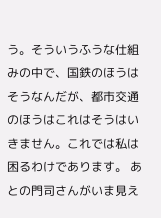う。そういうふうな仕組みの中で、国鉄のほうはそうなんだが、都市交通のほうはこれはそうはいきません。これでは私は困るわけであります。 あとの門司さんがいま見え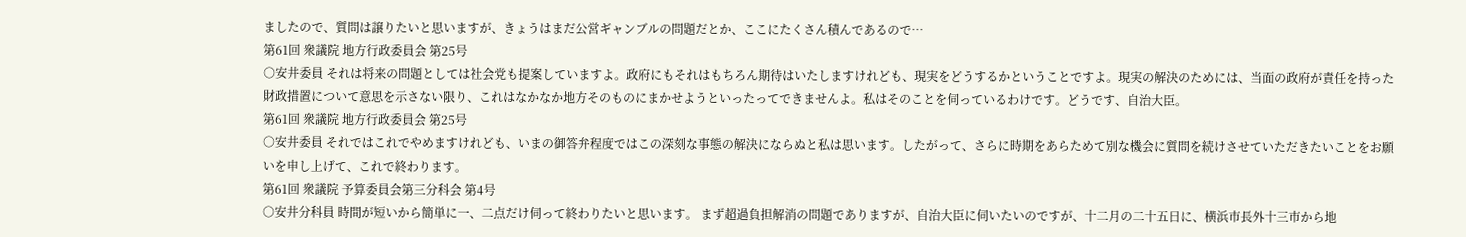ましたので、質問は譲りたいと思いますが、きょうはまだ公営ギャンブルの問題だとか、ここにたくさん積んであるので…
第61回 衆議院 地方行政委員会 第25号
○安井委員 それは将来の問題としては社会党も提案していますよ。政府にもそれはもちろん期待はいたしますけれども、現実をどうするかということですよ。現実の解決のためには、当面の政府が責任を持った財政措置について意思を示さない限り、これはなかなか地方そのものにまかせようといったってできませんよ。私はそのことを伺っているわけです。どうです、自治大臣。
第61回 衆議院 地方行政委員会 第25号
○安井委員 それではこれでやめますけれども、いまの御答弁程度ではこの深刻な事態の解決にならぬと私は思います。したがって、さらに時期をあらためて別な機会に質問を続けさせていただきたいことをお願いを申し上げて、これで終わります。
第61回 衆議院 予算委員会第三分科会 第4号
○安井分科員 時間が短いから簡単に一、二点だけ伺って終わりたいと思います。 まず超過負担解消の問題でありますが、自治大臣に伺いたいのですが、十二月の二十五日に、横浜市長外十三市から地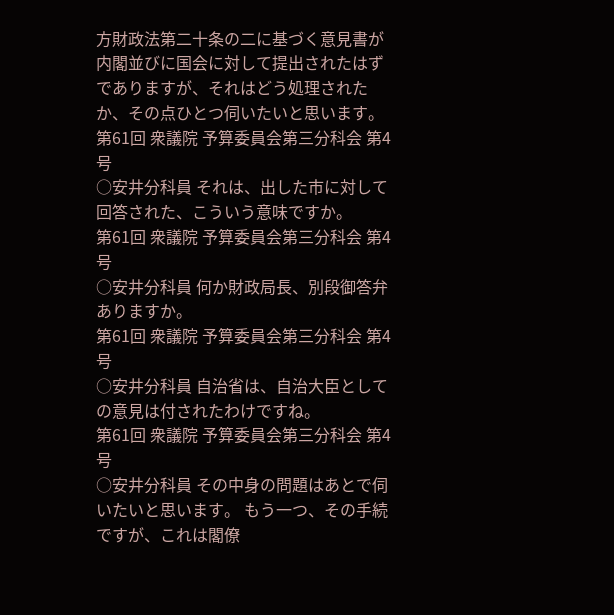方財政法第二十条の二に基づく意見書が内閣並びに国会に対して提出されたはずでありますが、それはどう処理されたか、その点ひとつ伺いたいと思います。
第61回 衆議院 予算委員会第三分科会 第4号
○安井分科員 それは、出した市に対して回答された、こういう意味ですか。
第61回 衆議院 予算委員会第三分科会 第4号
○安井分科員 何か財政局長、別段御答弁ありますか。
第61回 衆議院 予算委員会第三分科会 第4号
○安井分科員 自治省は、自治大臣としての意見は付されたわけですね。
第61回 衆議院 予算委員会第三分科会 第4号
○安井分科員 その中身の問題はあとで伺いたいと思います。 もう一つ、その手続ですが、これは閣僚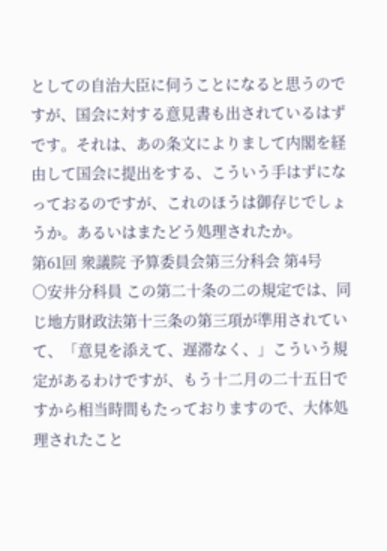としての自治大臣に伺うことになると思うのですが、国会に対する意見書も出されているはずです。それは、あの条文によりまして内閣を経由して国会に提出をする、こういう手はずになっておるのですが、これのほうは御存じでしょうか。あるいはまたどう処理されたか。
第61回 衆議院 予算委員会第三分科会 第4号
○安井分科員 この第二十条の二の規定では、同じ地方財政法第十三条の第三項が準用されていて、「意見を添えて、遅滞なく、」こういう規定があるわけですが、もう十二月の二十五日ですから相当時間もたっておりますので、大体処理されたこと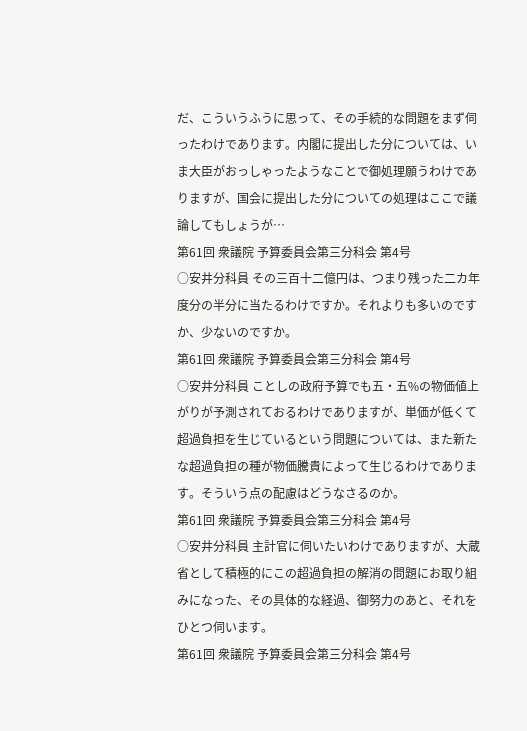だ、こういうふうに思って、その手続的な問題をまず伺ったわけであります。内閣に提出した分については、いま大臣がおっしゃったようなことで御処理願うわけでありますが、国会に提出した分についての処理はここで議論してもしょうが…
第61回 衆議院 予算委員会第三分科会 第4号
○安井分科員 その三百十二億円は、つまり残った二カ年度分の半分に当たるわけですか。それよりも多いのですか、少ないのですか。
第61回 衆議院 予算委員会第三分科会 第4号
○安井分科員 ことしの政府予算でも五・五%の物価値上がりが予測されておるわけでありますが、単価が低くて超過負担を生じているという問題については、また新たな超過負担の種が物価騰貴によって生じるわけであります。そういう点の配慮はどうなさるのか。
第61回 衆議院 予算委員会第三分科会 第4号
○安井分科員 主計官に伺いたいわけでありますが、大蔵省として積極的にこの超過負担の解消の問題にお取り組みになった、その具体的な経過、御努力のあと、それをひとつ伺います。
第61回 衆議院 予算委員会第三分科会 第4号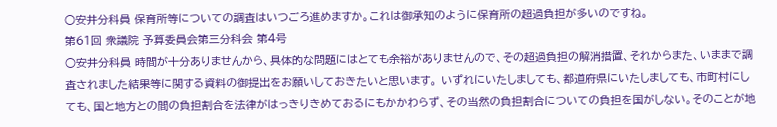○安井分科員 保育所等についての調査はいつごろ進めますか。これは御承知のように保育所の超過負担が多いのですね。
第61回 衆議院 予算委員会第三分科会 第4号
○安井分科員 時間が十分ありませんから、具体的な問題にはとても余裕がありませんので、その超過負担の解消措置、それからまた、いままで調査されました結果等に関する資料の御提出をお願いしておきたいと思います。 いずれにいたしましても、都道府県にいたしましても、市町村にしても、国と地方との間の負担割合を法律がはっきりきめておるにもかかわらず、その当然の負担割合についての負担を国がしない。そのことが地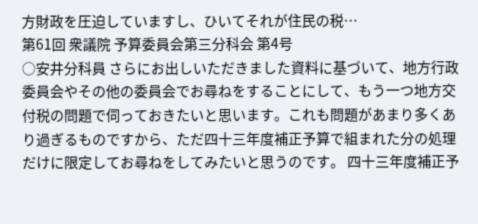方財政を圧迫していますし、ひいてそれが住民の税…
第61回 衆議院 予算委員会第三分科会 第4号
○安井分科員 さらにお出しいただきました資料に基づいて、地方行政委員会やその他の委員会でお尋ねをすることにして、もう一つ地方交付税の問題で伺っておきたいと思います。これも問題があまり多くあり過ぎるものですから、ただ四十三年度補正予算で組まれた分の処理だけに限定してお尋ねをしてみたいと思うのです。 四十三年度補正予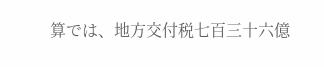算では、地方交付税七百三十六億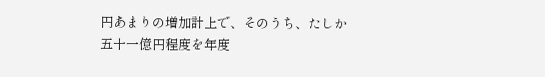円あまりの増加計上で、そのうち、たしか五十一億円程度を年度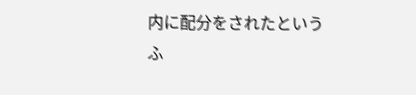内に配分をされたというふ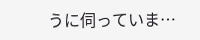うに伺っていま…